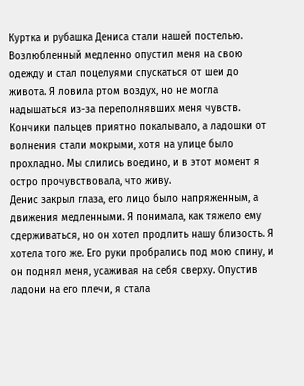Куртка и рубашка Дениса стали нашей постелью. Возлюбленный медленно опустил меня на свою одежду и стал поцелуями спускаться от шеи до живота. Я ловила ртом воздух, но не могла надышаться из-за переполнявших меня чувств. Кончики пальцев приятно покалывало, а ладошки от волнения стали мокрыми, хотя на улице было прохладно. Мы слились воедино, и в этот момент я остро прочувствовала, что живу.
Денис закрыл глаза, его лицо было напряженным, а движения медленными. Я понимала, как тяжело ему сдерживаться, но он хотел продлить нашу близость. Я хотела того же. Его руки пробрались под мою спину, и он поднял меня, усаживая на себя сверху. Опустив ладони на его плечи, я стала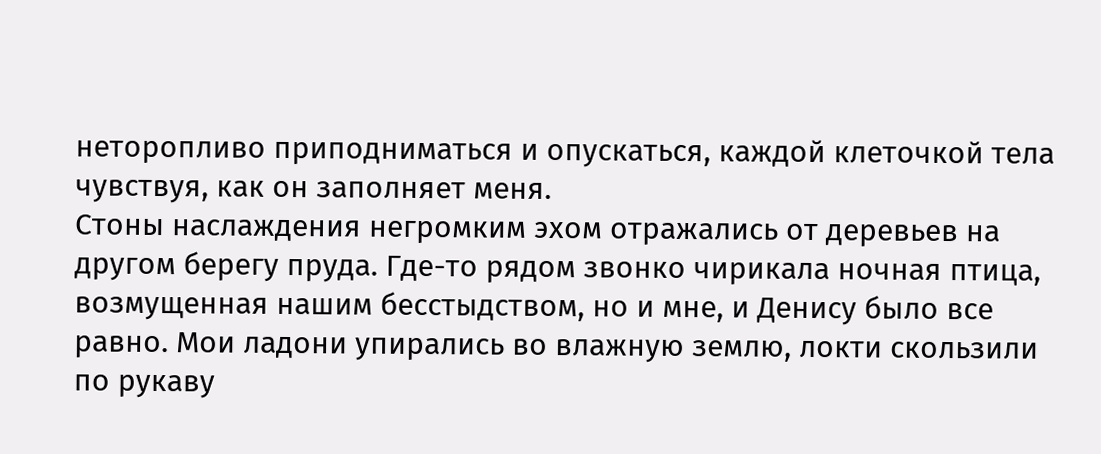неторопливо приподниматься и опускаться, каждой клеточкой тела чувствуя, как он заполняет меня.
Стоны наслаждения негромким эхом отражались от деревьев на другом берегу пруда. Где-то рядом звонко чирикала ночная птица, возмущенная нашим бесстыдством, но и мне, и Денису было все равно. Мои ладони упирались во влажную землю, локти скользили по рукаву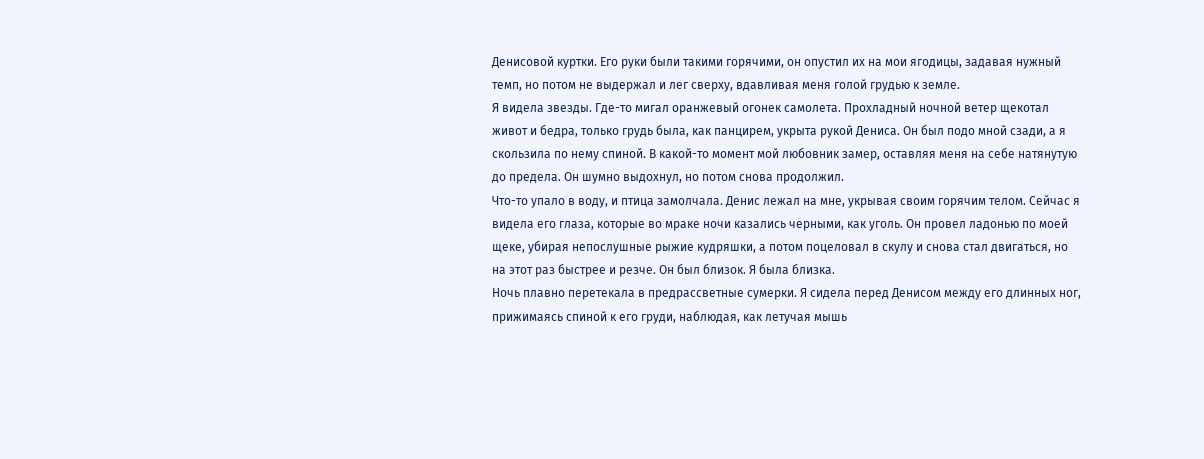Денисовой куртки. Его руки были такими горячими, он опустил их на мои ягодицы, задавая нужный темп, но потом не выдержал и лег сверху, вдавливая меня голой грудью к земле.
Я видела звезды. Где-то мигал оранжевый огонек самолета. Прохладный ночной ветер щекотал живот и бедра, только грудь была, как панцирем, укрыта рукой Дениса. Он был подо мной сзади, а я скользила по нему спиной. В какой-то момент мой любовник замер, оставляя меня на себе натянутую до предела. Он шумно выдохнул, но потом снова продолжил.
Что-то упало в воду, и птица замолчала. Денис лежал на мне, укрывая своим горячим телом. Сейчас я видела его глаза, которые во мраке ночи казались черными, как уголь. Он провел ладонью по моей щеке, убирая непослушные рыжие кудряшки, а потом поцеловал в скулу и снова стал двигаться, но на этот раз быстрее и резче. Он был близок. Я была близка.
Ночь плавно перетекала в предрассветные сумерки. Я сидела перед Денисом между его длинных ног, прижимаясь спиной к его груди, наблюдая, как летучая мышь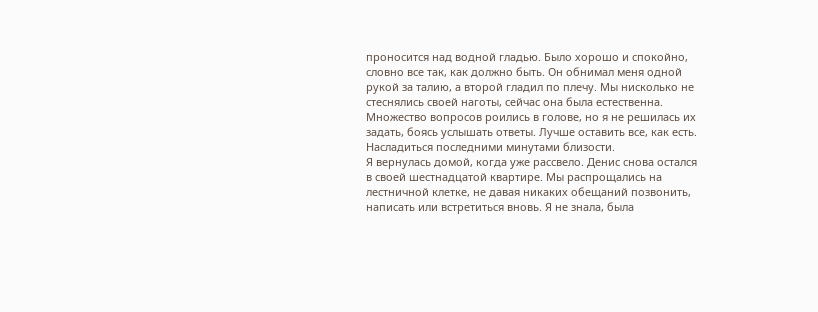проносится над водной гладью. Было хорошо и спокойно, словно все так, как должно быть. Он обнимал меня одной рукой за талию, а второй гладил по плечу. Мы нисколько не стеснялись своей наготы, сейчас она была естественна. Множество вопросов роились в голове, но я не решилась их задать, боясь услышать ответы. Лучше оставить все, как есть. Насладиться последними минутами близости.
Я вернулась домой, когда уже рассвело. Денис снова остался в своей шестнадцатой квартире. Мы распрощались на лестничной клетке, не давая никаких обещаний позвонить, написать или встретиться вновь. Я не знала, была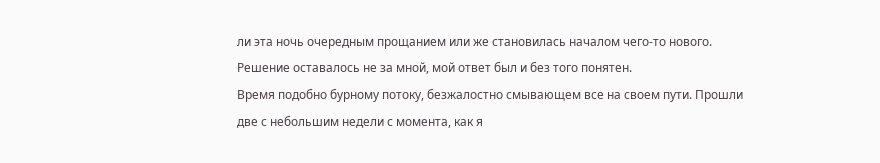ли эта ночь очередным прощанием или же становилась началом чего-то нового. Решение оставалось не за мной, мой ответ был и без того понятен.
Время подобно бурному потоку, безжалостно смывающем все на своем пути. Прошли две с небольшим недели с момента, как я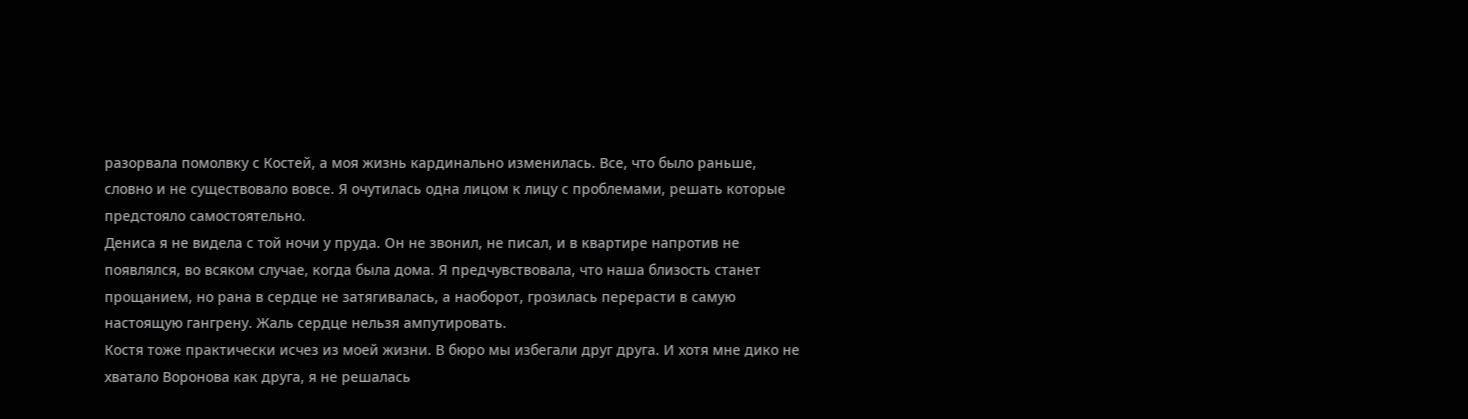разорвала помолвку с Костей, а моя жизнь кардинально изменилась. Все, что было раньше, словно и не существовало вовсе. Я очутилась одна лицом к лицу с проблемами, решать которые предстояло самостоятельно.
Дениса я не видела с той ночи у пруда. Он не звонил, не писал, и в квартире напротив не появлялся, во всяком случае, когда была дома. Я предчувствовала, что наша близость станет прощанием, но рана в сердце не затягивалась, а наоборот, грозилась перерасти в самую настоящую гангрену. Жаль сердце нельзя ампутировать.
Костя тоже практически исчез из моей жизни. В бюро мы избегали друг друга. И хотя мне дико не хватало Воронова как друга, я не решалась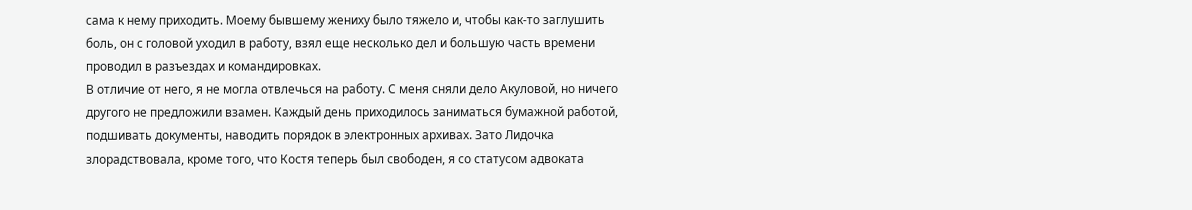сама к нему приходить. Моему бывшему жениху было тяжело и, чтобы как-то заглушить боль, он с головой уходил в работу, взял еще несколько дел и большую часть времени проводил в разъездах и командировках.
В отличие от него, я не могла отвлечься на работу. С меня сняли дело Акуловой, но ничего другого не предложили взамен. Каждый день приходилось заниматься бумажной работой, подшивать документы, наводить порядок в электронных архивах. Зато Лидочка злорадствовала, кроме того, что Костя теперь был свободен, я со статусом адвоката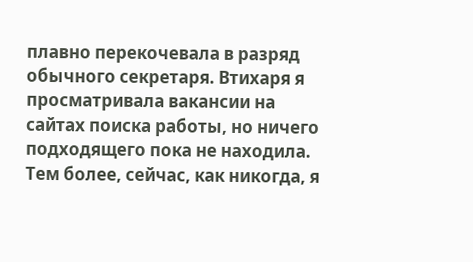плавно перекочевала в разряд обычного секретаря. Втихаря я просматривала вакансии на сайтах поиска работы, но ничего подходящего пока не находила. Тем более, сейчас, как никогда, я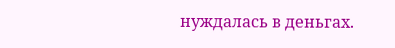нуждалась в деньгах.